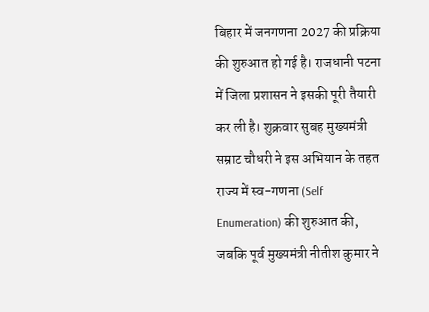बिहार में जनगणना 2027 की प्रक्रिया की शुरुआत हो गई है। राजधानी पटना में जिला प्रशासन ने इसकी पूरी तैयारी कर ली है। शुक्रवार सुबह मुख्यमंत्री सम्राट चौधरी ने इस अभियान के तहत राज्य में स्व-गणना (Self Enumeration) की शुरुआत की, जबकि पूर्व मुख्यमंत्री नीतीश कुमार ने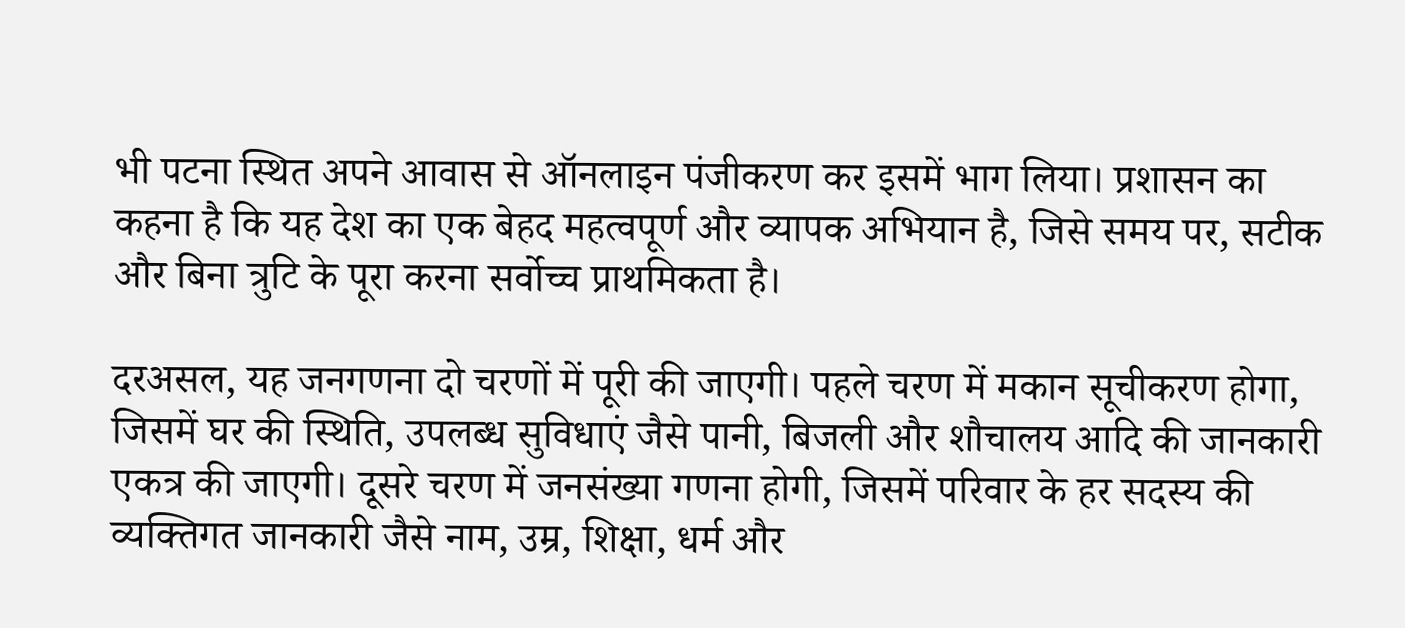भी पटना स्थित अपने आवास से ऑनलाइन पंजीकरण कर इसमें भाग लिया। प्रशासन का कहना है कि यह देश का एक बेहद महत्वपूर्ण और व्यापक अभियान है, जिसे समय पर, सटीक और बिना त्रुटि के पूरा करना सर्वोच्च प्राथमिकता है।

दरअसल, यह जनगणना दो चरणों में पूरी की जाएगी। पहले चरण में मकान सूचीकरण होगा, जिसमें घर की स्थिति, उपलब्ध सुविधाएं जैसे पानी, बिजली और शौचालय आदि की जानकारी एकत्र की जाएगी। दूसरे चरण में जनसंख्या गणना होगी, जिसमें परिवार के हर सदस्य की व्यक्तिगत जानकारी जैसे नाम, उम्र, शिक्षा, धर्म और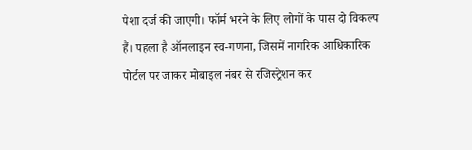पेशा दर्ज की जाएगी। फॉर्म भरने के लिए लोगों के पास दो विकल्प हैं। पहला है ऑनलाइन स्व-गणना, जिसमें नागरिक आधिकारिक पोर्टल पर जाकर मोबाइल नंबर से रजिस्ट्रेशन कर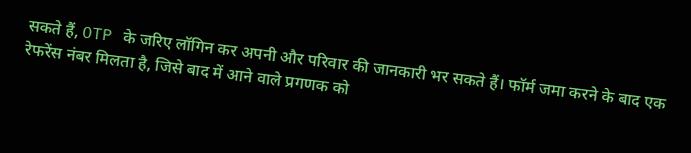सकते हैं, OTP के जरिए लॉगिन कर अपनी और परिवार की जानकारी भर सकते हैं। फॉर्म जमा करने के बाद एक रेफरेंस नंबर मिलता है, जिसे बाद में आने वाले प्रगणक को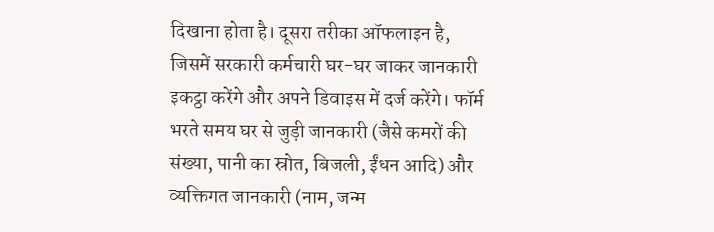दिखाना होता है। दूसरा तरीका ऑफलाइन है, जिसमें सरकारी कर्मचारी घर-घर जाकर जानकारी इकट्ठा करेंगे और अपने डिवाइस में दर्ज करेंगे। फॉर्म भरते समय घर से जुड़ी जानकारी (जैसे कमरों की संख्या, पानी का स्रोत, बिजली, ईंधन आदि) और व्यक्तिगत जानकारी (नाम, जन्म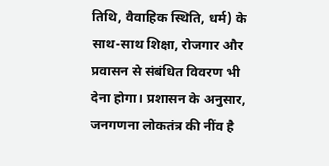तिथि, वैवाहिक स्थिति, धर्म) के साथ-साथ शिक्षा, रोजगार और प्रवासन से संबंधित विवरण भी देना होगा। प्रशासन के अनुसार, जनगणना लोकतंत्र की नींव है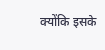क्योंकि इसके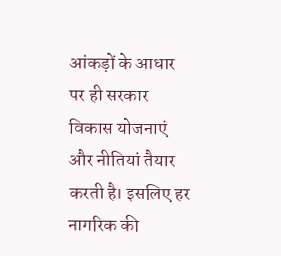आंकड़ों के आधार पर ही सरकार विकास योजनाएं और नीतियां तैयार करती है। इसलिए हर नागरिक की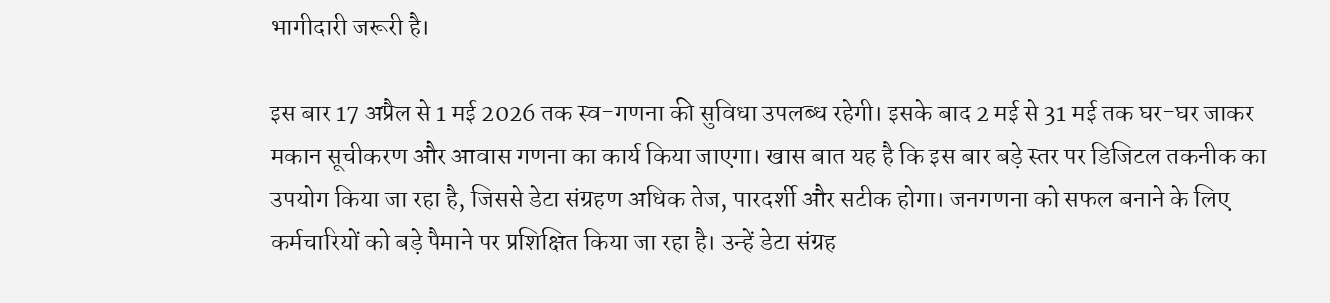भागीदारी जरूरी है।

इस बार 17 अप्रैल से 1 मई 2026 तक स्व-गणना की सुविधा उपलब्ध रहेगी। इसके बाद 2 मई से 31 मई तक घर-घर जाकर मकान सूचीकरण और आवास गणना का कार्य किया जाएगा। खास बात यह है कि इस बार बड़े स्तर पर डिजिटल तकनीक का उपयोग किया जा रहा है, जिससे डेटा संग्रहण अधिक तेज, पारदर्शी और सटीक होगा। जनगणना को सफल बनाने के लिए कर्मचारियों को बड़े पैमाने पर प्रशिक्षित किया जा रहा है। उन्हें डेटा संग्रह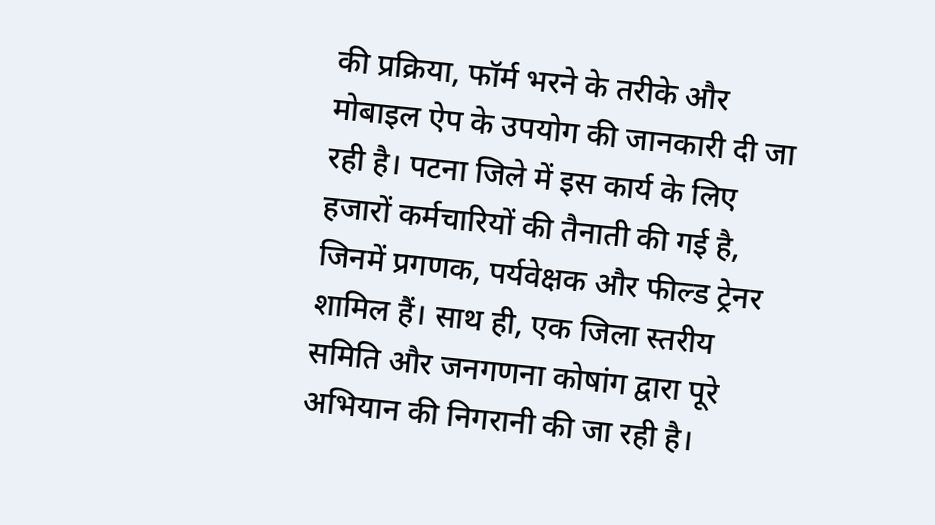की प्रक्रिया, फॉर्म भरने के तरीके और मोबाइल ऐप के उपयोग की जानकारी दी जा रही है। पटना जिले में इस कार्य के लिए हजारों कर्मचारियों की तैनाती की गई है, जिनमें प्रगणक, पर्यवेक्षक और फील्ड ट्रेनर शामिल हैं। साथ ही, एक जिला स्तरीय समिति और जनगणना कोषांग द्वारा पूरे अभियान की निगरानी की जा रही है।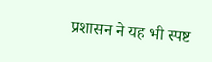प्रशासन ने यह भी स्पष्ट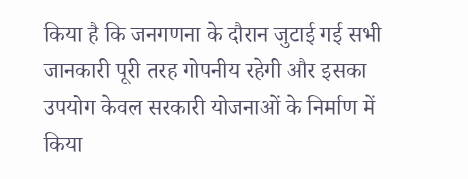किया है कि जनगणना के दौरान जुटाई गई सभी जानकारी पूरी तरह गोपनीय रहेगी और इसका उपयोग केवल सरकारी योजनाओं के निर्माण में किया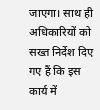जाएगा। साथ ही अधिकारियों को सख्त निर्देश दिए गए हैं कि इस कार्य में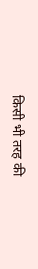किसी भी तरह की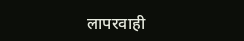लापरवाही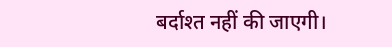बर्दाश्त नहीं की जाएगी।